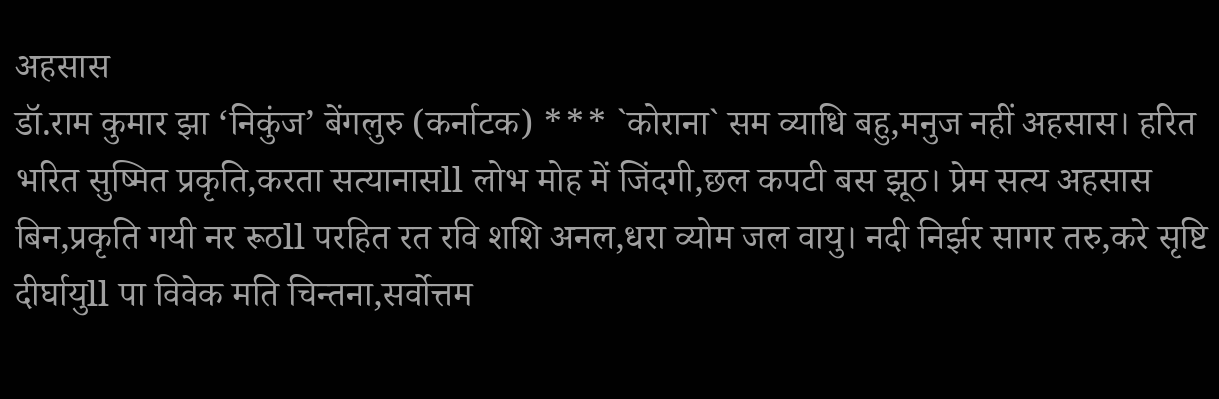अहसास
डॉ.राम कुमार झा ‘निकुंज’ बेंगलुरु (कर्नाटक) *** `कोराना` सम व्याधि बहु,मनुज नहीं अहसास। हरित भरित सुष्मित प्रकृति,करता सत्यानासll लोभ मोह में जिंदगी,छल कपटी बस झूठ। प्रेम सत्य अहसास बिन,प्रकृति गयी नर रूठll परहित रत रवि शशि अनल,धरा व्योम जल वायु। नदी निर्झर सागर तरु,करे सृष्टि दीर्घायुll पा विवेक मति चिन्तना,सर्वोत्तम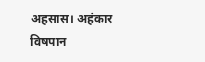अहसास। अहंकार विषपान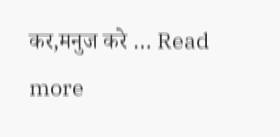कर,मनुज करे … Read more